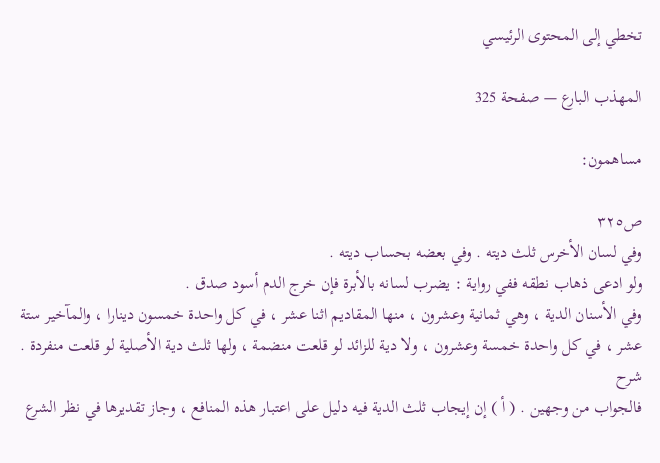تخطي إلى المحتوى الرئيسي

المهذب البارع — صفحة 325

مساهمون:

ص٣٢٥
وفي لسان الأخرس ثلث ديته . وفي بعضه بحساب ديته .
ولو ادعى ذهاب نطقه ففي رواية : يضرب لسانه بالأبرة فإن خرج الدم أسود صدق .
وفي الأسنان الدية ، وهي ثمانية وعشرون ، منها المقاديم اثنا عشر ، في كل واحدة خمسون دينارا ، والمآخير ستة عشر ، في كل واحدة خمسة وعشرون ، ولا دية للزائد لو قلعت منضمة ، ولها ثلث دية الأصلية لو قلعت منفردة .
شرح
فالجواب من وجهين . ( أ ) إن إيجاب ثلث الدية فيه دليل على اعتبار هذه المنافع ، وجاز تقديرها في نظر الشرع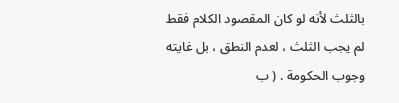بالثلث لأنه لو كان المقصود الكلام فقط لم يجب الثلث ، لعدم النطق ، بل غايته وجوب الحكومة . ( ب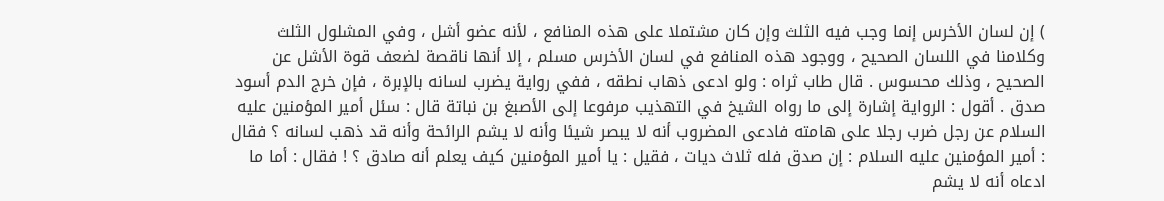) إن لسان الأخرس إنما وجب فيه الثلث وإن كان مشتملا على هذه المنافع ، لأنه عضو أشل ، وفي المشلول الثلث وكلامنا في اللسان الصحيح ، ووجود هذه المنافع في لسان الأخرس مسلم ، إلا أنها ناقصة لضعف قوة الأشل عن الصحيح ، وذلك محسوس . قال طاب ثراه : ولو ادعى ذهاب نطقه ، ففي رواية يضرب لسانه بالإبرة ، فإن خرج الدم أسود صدق . أقول : الرواية إشارة إلى ما رواه الشيخ في التهذيب مرفوعا إلى الأصبغ بن نباتة قال : سئل أمير المؤمنين عليه السلام عن رجل ضرب رجلا على هامته فادعى المضروب أنه لا يبصر شيئا وأنه لا يشم الرائحة وأنه قد ذهب لسانه ؟ فقال : أمير المؤمنين عليه السلام : إن صدق فله ثلاث ديات ، فقيل : يا أمير المؤمنين كيف يعلم أنه صادق ؟ ! فقال : أما ما ادعاه أنه لا يشم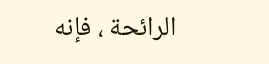الرائحة ، فإنه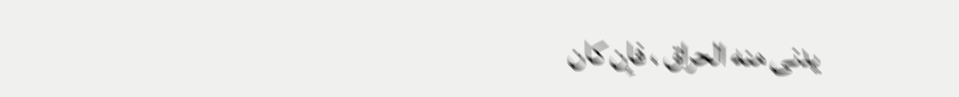يدنى منه الحراق ، فإن كان